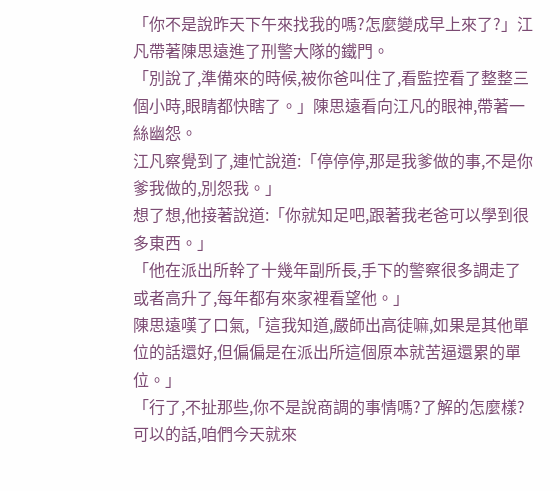「你不是說昨天下午來找我的嗎?怎麼變成早上來了?」江凡帶著陳思遠進了刑警大隊的鐵門。
「別說了,準備來的時候,被你爸叫住了,看監控看了整整三個小時,眼睛都快瞎了。」陳思遠看向江凡的眼神,帶著一絲幽怨。
江凡察覺到了,連忙說道:「停停停,那是我爹做的事,不是你爹我做的,別怨我。」
想了想,他接著說道:「你就知足吧,跟著我老爸可以學到很多東西。」
「他在派出所幹了十幾年副所長,手下的警察很多調走了或者高升了,每年都有來家裡看望他。」
陳思遠嘆了口氣,「這我知道,嚴師出高徒嘛,如果是其他單位的話還好,但偏偏是在派出所這個原本就苦逼還累的單位。」
「行了,不扯那些,你不是說商調的事情嗎?了解的怎麼樣?可以的話,咱們今天就來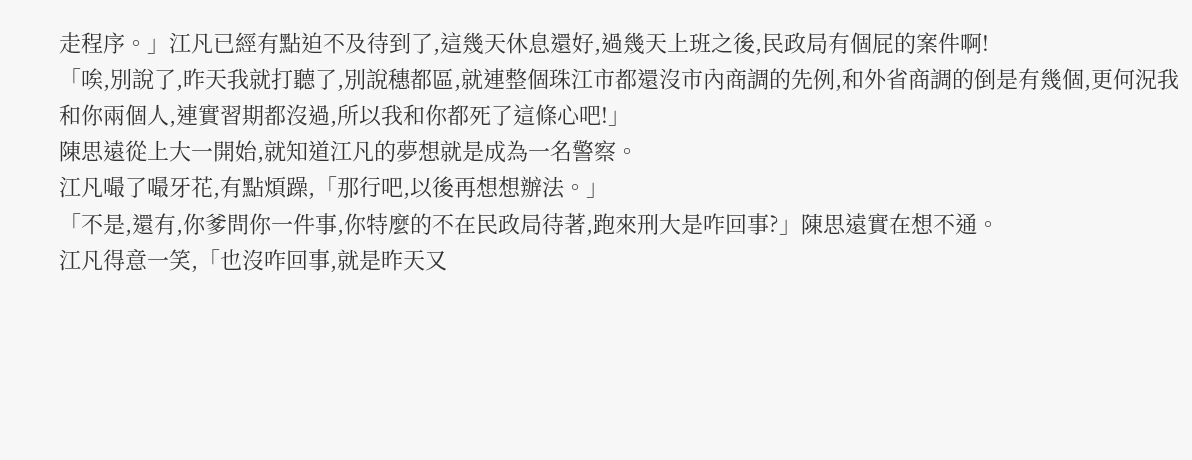走程序。」江凡已經有點迫不及待到了,這幾天休息還好,過幾天上班之後,民政局有個屁的案件啊!
「唉,別說了,昨天我就打聽了,別說穗都區,就連整個珠江市都還沒市內商調的先例,和外省商調的倒是有幾個,更何況我和你兩個人,連實習期都沒過,所以我和你都死了這條心吧!」
陳思遠從上大一開始,就知道江凡的夢想就是成為一名警察。
江凡嘬了嘬牙花,有點煩躁,「那行吧,以後再想想辦法。」
「不是,還有,你爹問你一件事,你特麼的不在民政局待著,跑來刑大是咋回事?」陳思遠實在想不通。
江凡得意一笑,「也沒咋回事,就是昨天又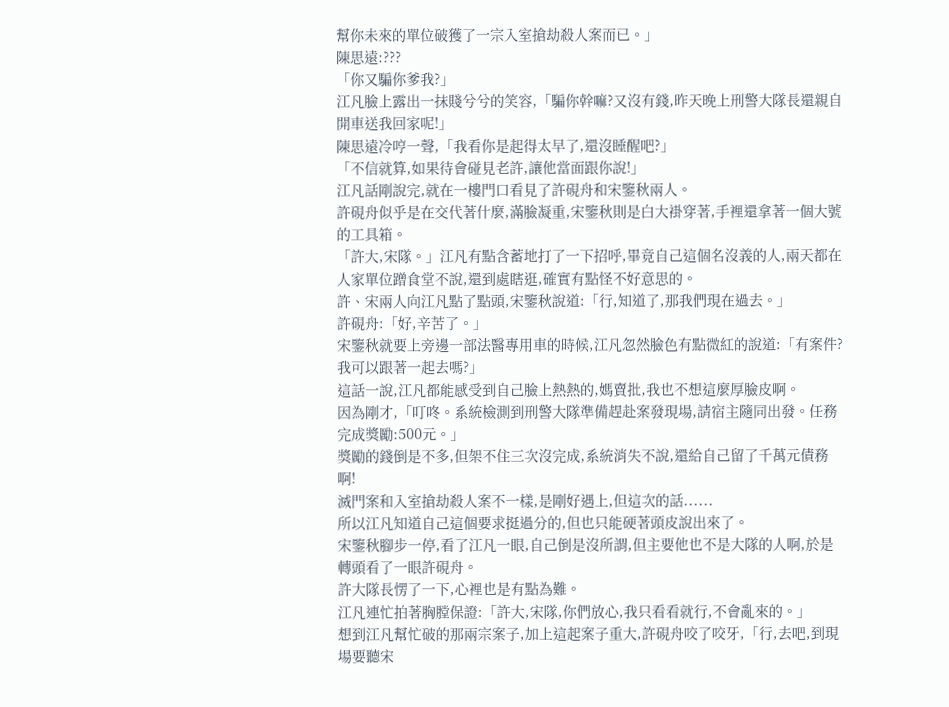幫你未來的單位破獲了一宗入室搶劫殺人案而已。」
陳思遠:???
「你又騙你爹我?」
江凡臉上露出一抹賤兮兮的笑容,「騙你幹嘛?又沒有錢,昨天晚上刑警大隊長還親自開車送我回家呢!」
陳思遠冷哼一聲,「我看你是起得太早了,還沒睡醒吧?」
「不信就算,如果待會碰見老許,讓他當面跟你說!」
江凡話剛說完,就在一樓門口看見了許硯舟和宋鑒秋兩人。
許硯舟似乎是在交代著什麼,滿臉凝重,宋鑒秋則是白大褂穿著,手裡還拿著一個大號的工具箱。
「許大,宋隊。」江凡有點含蓄地打了一下招呼,畢竟自己這個名沒義的人,兩天都在人家單位蹭食堂不說,還到處瞎逛,確實有點怪不好意思的。
許、宋兩人向江凡點了點頭,宋鑒秋說道:「行,知道了,那我們現在過去。」
許硯舟:「好,辛苦了。」
宋鑒秋就要上旁邊一部法醫專用車的時候,江凡忽然臉色有點微紅的說道:「有案件?我可以跟著一起去嗎?」
這話一說,江凡都能感受到自己臉上熱熱的,媽賣批,我也不想這麼厚臉皮啊。
因為剛才,「叮咚。系統檢測到刑警大隊準備趕赴案發現場,請宿主隨同出發。任務完成獎勵:500元。」
獎勵的錢倒是不多,但架不住三次沒完成,系統消失不說,還給自己留了千萬元債務啊!
滅門案和入室搶劫殺人案不一樣,是剛好遇上,但這次的話......
所以江凡知道自己這個要求挺過分的,但也只能硬著頭皮說出來了。
宋鑒秋腳步一停,看了江凡一眼,自己倒是沒所謂,但主要他也不是大隊的人啊,於是轉頭看了一眼許硯舟。
許大隊長愣了一下,心裡也是有點為難。
江凡連忙拍著胸膛保證:「許大,宋隊,你們放心,我只看看就行,不會亂來的。」
想到江凡幫忙破的那兩宗案子,加上這起案子重大,許硯舟咬了咬牙,「行,去吧,到現場要聽宋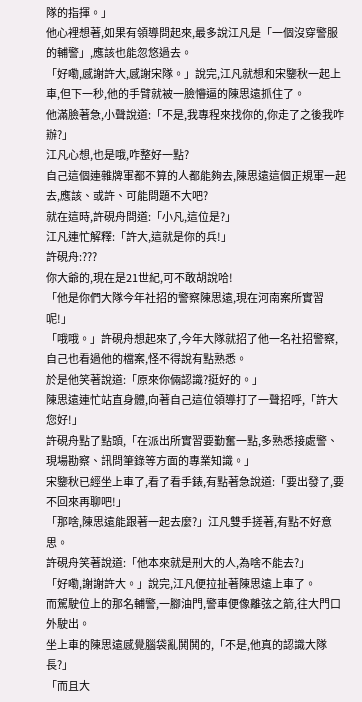隊的指揮。」
他心裡想著,如果有領導問起來,最多說江凡是「一個沒穿警服的輔警」,應該也能忽悠過去。
「好嘞,感謝許大,感謝宋隊。」說完,江凡就想和宋鑒秋一起上車,但下一秒,他的手臂就被一臉懵逼的陳思遠抓住了。
他滿臉著急,小聲說道:「不是,我專程來找你的,你走了之後我咋辦?」
江凡心想,也是哦,咋整好一點?
自己這個連雜牌軍都不算的人都能夠去,陳思遠這個正規軍一起去,應該、或許、可能問題不大吧?
就在這時,許硯舟問道:「小凡,這位是?」
江凡連忙解釋:「許大,這就是你的兵!」
許硯舟:???
你大爺的,現在是21世紀,可不敢胡說哈!
「他是你們大隊今年社招的警察陳思遠,現在河南案所實習呢!」
「哦哦。」許硯舟想起來了,今年大隊就招了他一名社招警察,自己也看過他的檔案,怪不得說有點熟悉。
於是他笑著說道:「原來你倆認識?挺好的。」
陳思遠連忙站直身體,向著自己這位領導打了一聲招呼,「許大您好!」
許硯舟點了點頭,「在派出所實習要勤奮一點,多熟悉接處警、現場勘察、訊問筆錄等方面的專業知識。」
宋鑒秋已經坐上車了,看了看手錶,有點著急說道:「要出發了,要不回來再聊吧!」
「那啥,陳思遠能跟著一起去麼?」江凡雙手搓著,有點不好意思。
許硯舟笑著說道:「他本來就是刑大的人,為啥不能去?」
「好嘞,謝謝許大。」說完,江凡便拉扯著陳思遠上車了。
而駕駛位上的那名輔警,一腳油門,警車便像離弦之箭,往大門口外駛出。
坐上車的陳思遠感覺腦袋亂鬨鬨的,「不是,他真的認識大隊長?」
「而且大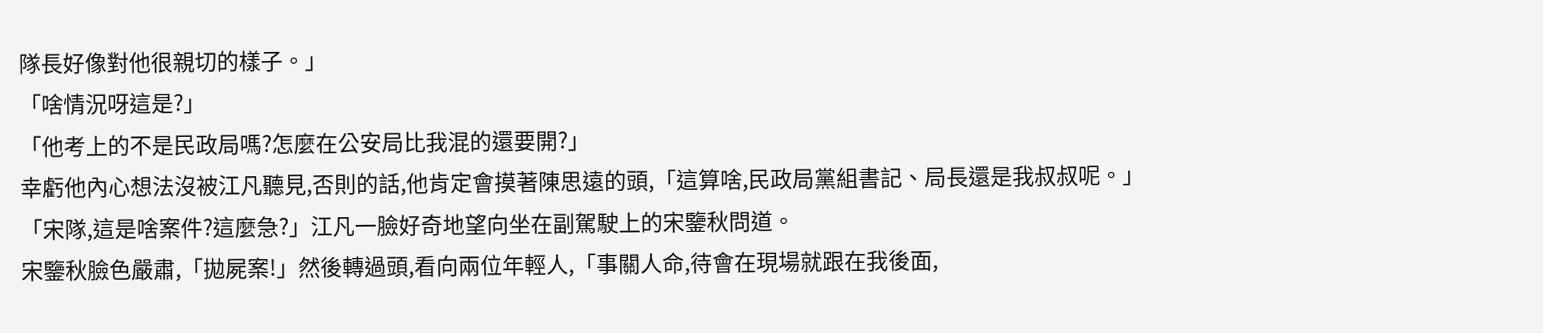隊長好像對他很親切的樣子。」
「啥情況呀這是?」
「他考上的不是民政局嗎?怎麼在公安局比我混的還要開?」
幸虧他內心想法沒被江凡聽見,否則的話,他肯定會摸著陳思遠的頭,「這算啥,民政局黨組書記、局長還是我叔叔呢。」
「宋隊,這是啥案件?這麼急?」江凡一臉好奇地望向坐在副駕駛上的宋鑒秋問道。
宋鑒秋臉色嚴肅,「拋屍案!」然後轉過頭,看向兩位年輕人,「事關人命,待會在現場就跟在我後面,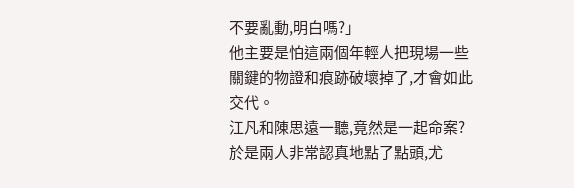不要亂動,明白嗎?」
他主要是怕這兩個年輕人把現場一些關鍵的物證和痕跡破壞掉了,才會如此交代。
江凡和陳思遠一聽,竟然是一起命案?
於是兩人非常認真地點了點頭,尤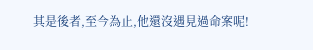其是後者,至今為止,他還沒遇見過命案呢!